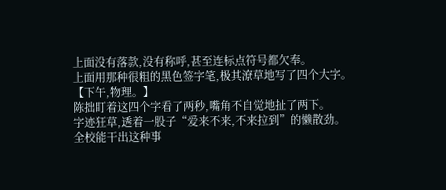上面没有落款,没有称呼,甚至连标点符号都欠奉。
上面用那种很粗的黑色签字笔,极其潦草地写了四个大字。
【下午,物理。】
陈拙盯着这四个字看了两秒,嘴角不自觉地扯了两下。
字迹狂草,透着一股子“爱来不来,不来拉到”的懒散劲。
全校能干出这种事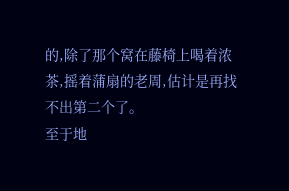的,除了那个窝在藤椅上喝着浓茶,摇着蒲扇的老周,估计是再找不出第二个了。
至于地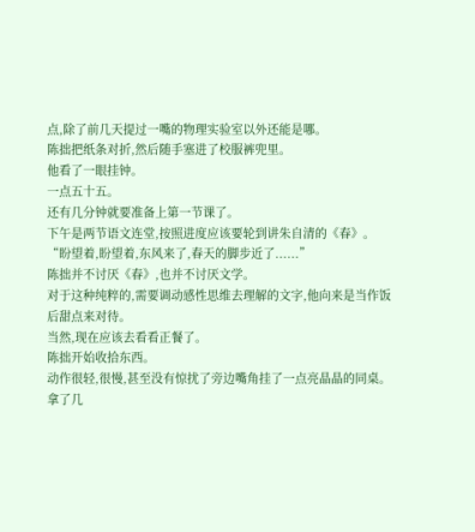点,除了前几天提过一嘴的物理实验室以外还能是哪。
陈拙把纸条对折,然后随手塞进了校服裤兜里。
他看了一眼挂钟。
一点五十五。
还有几分钟就要准备上第一节课了。
下午是两节语文连堂,按照进度应该要轮到讲朱自清的《春》。
“盼望着,盼望着,东风来了,春天的脚步近了......”
陈拙并不讨厌《春》,也并不讨厌文学。
对于这种纯粹的,需要调动感性思维去理解的文字,他向来是当作饭后甜点来对待。
当然,现在应该去看看正餐了。
陈拙开始收拾东西。
动作很轻,很慢,甚至没有惊扰了旁边嘴角挂了一点亮晶晶的同桌。
拿了几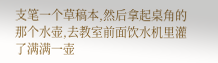支笔一个草稿本,然后拿起桌角的那个水壶,去教室前面饮水机里灌了满满一壶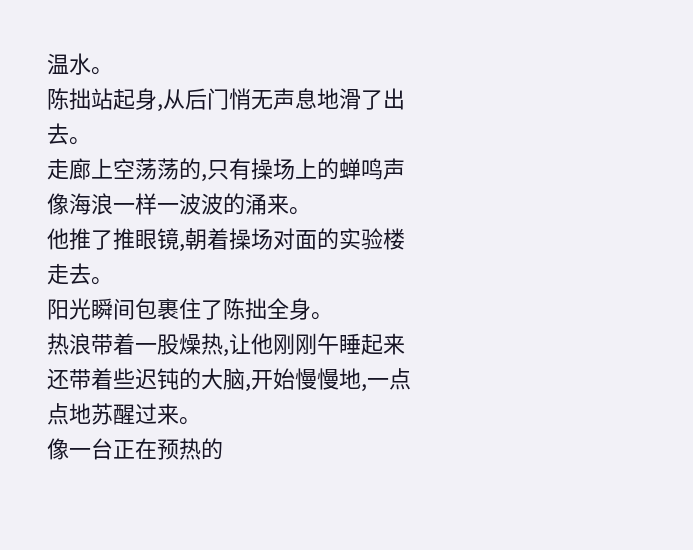温水。
陈拙站起身,从后门悄无声息地滑了出去。
走廊上空荡荡的,只有操场上的蝉鸣声像海浪一样一波波的涌来。
他推了推眼镜,朝着操场对面的实验楼走去。
阳光瞬间包裹住了陈拙全身。
热浪带着一股燥热,让他刚刚午睡起来还带着些迟钝的大脑,开始慢慢地,一点点地苏醒过来。
像一台正在预热的